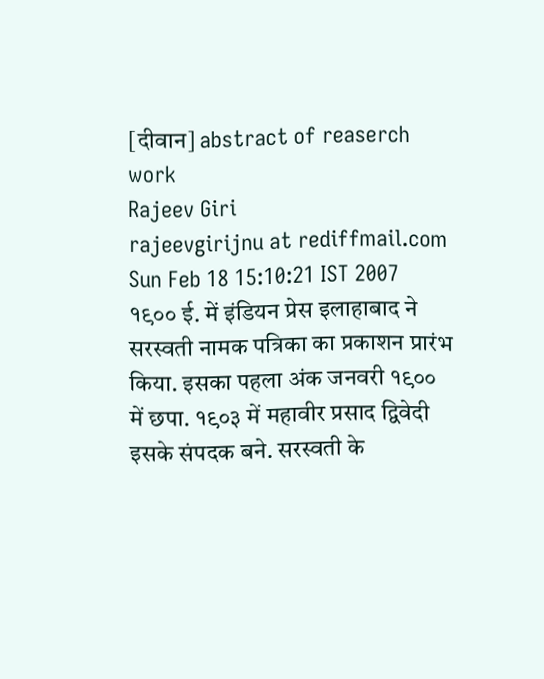[दीवान] abstract of reaserch work
Rajeev Giri
rajeevgirijnu at rediffmail.com
Sun Feb 18 15:10:21 IST 2007
१९०० ई. में इंडियन प्रेस इलाहाबाद ने सरस्वती नामक पत्रिका का प्रकाशन प्रारंभ किया. इसका पहला अंक जनवरी १९०० में छपा. १९०३ में महावीर प्रसाद द्विवेदी इसके संपदक बने. सरस्वती के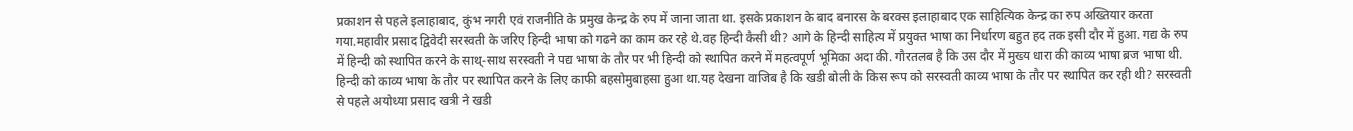प्रकाशन से पहले इलाहाबाद, कुंभ नगरी एवं राजनीति के प्रमुख केन्द्र के रुप में जाना जाता था. इसके प्रकाशन के बाद बनारस के बरक्स इलाहाबाद एक साहित्यिक केन्द्र का रुप अख्तियार करता गया.महावीर प्रसाद द्विवेदी सरस्वती के जरिए हिन्दी भाषा को गढने का काम कर रहे थे.वह हिन्दी कैसी थी? आगे के हिन्दी साहित्य में प्रयुक्त भाषा का निर्धारण बहुत हद तक इसी दौर में हुआ. गद्य के रुप में हिन्दी को स्थापित करने के साथ्-साथ सरस्वती ने पद्य भाषा के तौर पर भी हिन्दी को स्थापित करने में महत्वपूर्ण भूमिका अदा की. गौरतलब है कि उस दौर में मुख्य धारा की काव्य भाषा ब्रज भाषा थी. हिन्दी को काव्य भाषा के तौर पर स्थापित करने के लिए काफी बहसोमुबाहसा हुआ था.यह देखना वाजिब है कि खडी बोली के किस रूप को सरस्वती काव्य भाषा के तौर पर स्थापित कर रही थी? सरस्वती से पहले अयोध्या प्रसाद खत्री ने खडी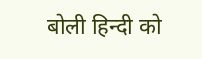बोली हिन्दी को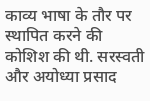काव्य भाषा के तौर पर स्थापित करने की कोशिश की थी. सरस्वती और अयोध्या प्रसाद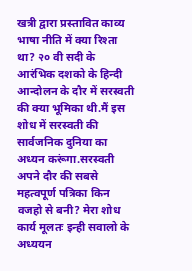खत्री द्वारा प्रस्तावित काव्य भाषा नीति में क्या रिश्ता था? २० वी सदी के आरंभिक दशको के हिन्दी आन्दोलन के दौर में सरस्वती की क्या भूमिका थी.मैं इस शोध में सरस्वती की सार्वजनिक दुनिया का अध्यन करूंगा.सरस्वती अपने दौर की सबसे महत्वपूर्ण पत्रिका किन वजहो से बनी? मेरा शोध कार्य मूलतः इन्ही सवालो के अध्ययन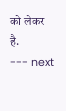को लेकर है.
--- next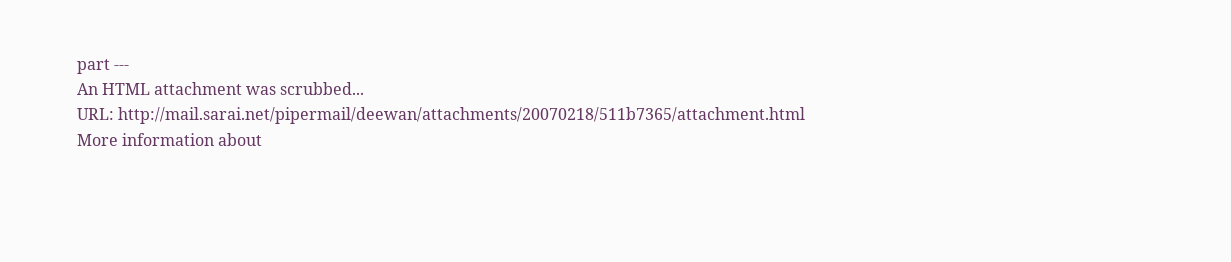part ---
An HTML attachment was scrubbed...
URL: http://mail.sarai.net/pipermail/deewan/attachments/20070218/511b7365/attachment.html
More information about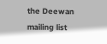the Deewan
mailing list